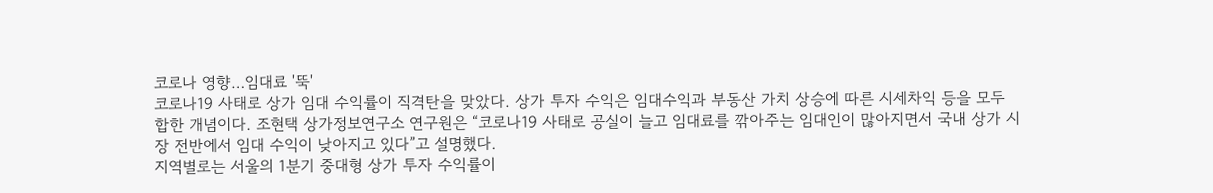코로나 영향…임대료 '뚝'
코로나19 사태로 상가 임대 수익률이 직격탄을 맞았다. 상가 투자 수익은 임대수익과 부동산 가치 상승에 따른 시세차익 등을 모두 합한 개념이다. 조현택 상가정보연구소 연구원은 “코로나19 사태로 공실이 늘고 임대료를 깎아주는 임대인이 많아지면서 국내 상가 시장 전반에서 임대 수익이 낮아지고 있다”고 설명했다.
지역별로는 서울의 1분기 중대형 상가 투자 수익률이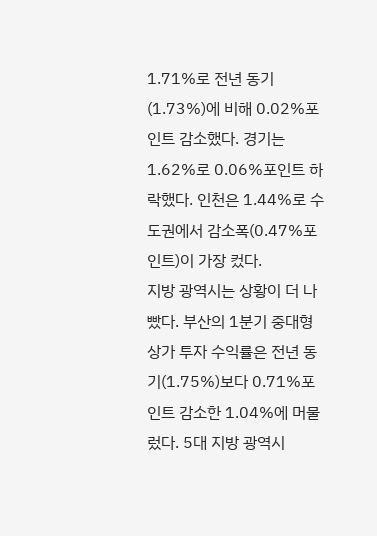1.71%로 전년 동기(1.73%)에 비해 0.02%포인트 감소했다. 경기는 1.62%로 0.06%포인트 하락했다. 인천은 1.44%로 수도권에서 감소폭(0.47%포인트)이 가장 컸다.
지방 광역시는 상황이 더 나빴다. 부산의 1분기 중대형 상가 투자 수익률은 전년 동기(1.75%)보다 0.71%포인트 감소한 1.04%에 머물렀다. 5대 지방 광역시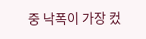중 낙폭이 가장 컸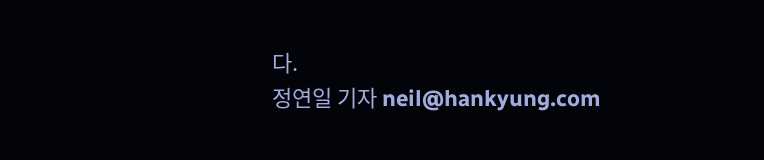다.
정연일 기자 neil@hankyung.com